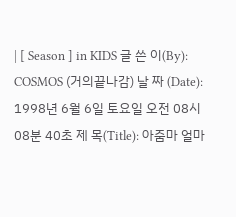| [ Season ] in KIDS 글 쓴 이(By): COSMOS (거의끝나감) 날 짜 (Date): 1998년 6월 6일 토요일 오전 08시 08분 40초 제 목(Title): 아줌마 얼마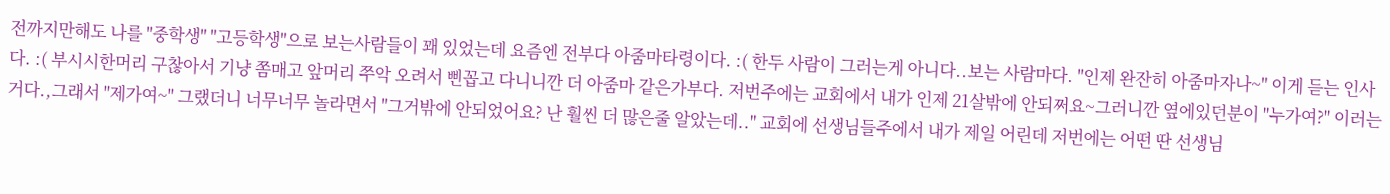전까지만해도 나를 "중학생" "고등학생"으로 보는사람들이 꽤 있었는데 요즘엔 전부다 아줌마타령이다. :( 한두 사람이 그러는게 아니다..보는 사람마다. "인제 완잔히 아줌마자나~" 이게 듣는 인사다. :( 부시시한머리 구찮아서 기냥 쫌매고 앞머리 쭈악 오려서 삔꼽고 다니니깐 더 아줌마 같은가부다. 저번주에는 교회에서 내가 인제 21살밖에 안되쩌요~그러니깐 옆에있던분이 "누가여?" 이러는거다.,그래서 "제가여~" 그랬더니 너무너무 놀라면서 "그거밖에 안되었어요? 난 훨씬 더 많은줄 알았는데.." 교회에 선생님들주에서 내가 제일 어린데 저번에는 어떤 딴 선생님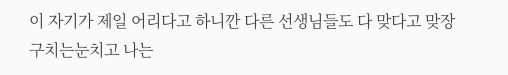이 자기가 제일 어리다고 하니깐 다른 선생님들도 다 맞다고 맞장구치는눈치고 나는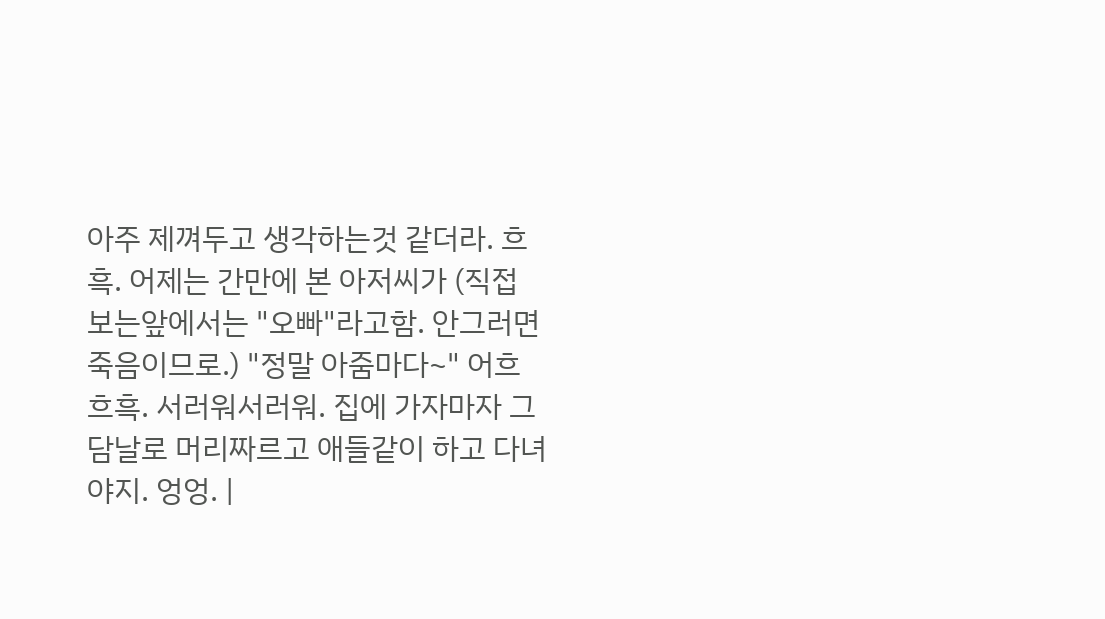아주 제껴두고 생각하는것 같더라. 흐흑. 어제는 간만에 본 아저씨가 (직접 보는앞에서는 "오빠"라고함. 안그러면 죽음이므로.) "정말 아줌마다~" 어흐흐흑. 서러워서러워. 집에 가자마자 그 담날로 머리짜르고 애들같이 하고 다녀야지. 엉엉. |